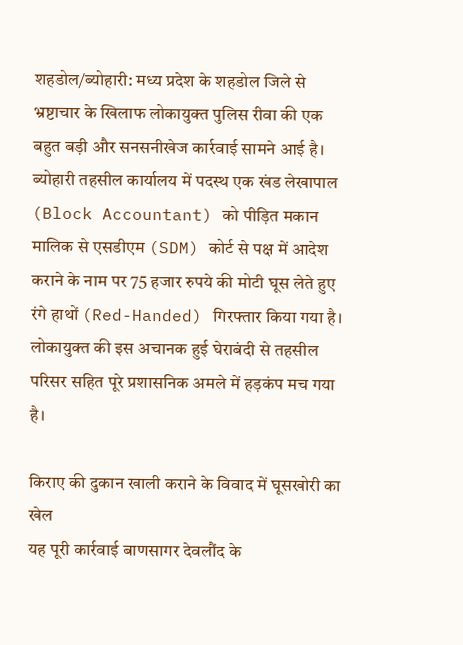शहडोल/ब्योहारी: मध्य प्रदेश के शहडोल जिले से भ्रष्टाचार के खिलाफ लोकायुक्त पुलिस रीवा की एक बहुत बड़ी और सनसनीखेज कार्रवाई सामने आई है। ब्योहारी तहसील कार्यालय में पदस्थ एक खंड लेखापाल (Block Accountant) को पीड़ित मकान मालिक से एसडीएम (SDM) कोर्ट से पक्ष में आदेश कराने के नाम पर 75 हजार रुपये की मोटी घूस लेते हुए रंगे हाथों (Red-Handed) गिरफ्तार किया गया है। लोकायुक्त की इस अचानक हुई घेराबंदी से तहसील परिसर सहित पूरे प्रशासनिक अमले में हड़कंप मच गया है।

किराए की दुकान खाली कराने के विवाद में घूसखोरी का खेल
यह पूरी कार्रवाई बाणसागर देवलौंद के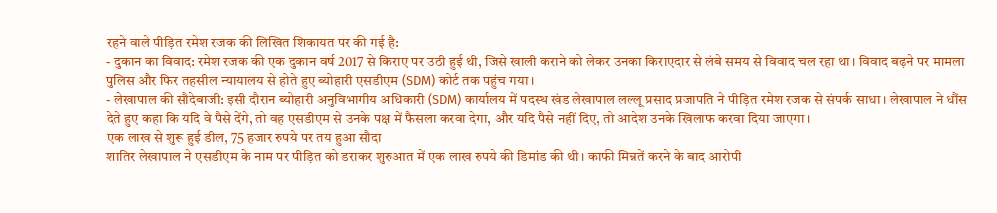रहने वाले पीड़ित रमेश रजक की लिखित शिकायत पर की गई है:
- दुकान का विवाद: रमेश रजक की एक दुकान वर्ष 2017 से किराए पर उठी हुई थी, जिसे खाली कराने को लेकर उनका किराएदार से लंबे समय से विवाद चल रहा था। विवाद बढ़ने पर मामला पुलिस और फिर तहसील न्यायालय से होते हुए ब्योहारी एसडीएम (SDM) कोर्ट तक पहुंच गया।
- लेखापाल की सौदेबाजी: इसी दौरान ब्योहारी अनुविभागीय अधिकारी (SDM) कार्यालय में पदस्थ खंड लेखापाल लल्लू प्रसाद प्रजापति ने पीड़ित रमेश रजक से संपर्क साधा। लेखापाल ने धौंस देते हुए कहा कि यदि वे पैसे देंगे, तो वह एसडीएम से उनके पक्ष में फैसला करवा देगा, और यदि पैसे नहीं दिए, तो आदेश उनके खिलाफ करवा दिया जाएगा।
एक लाख से शुरू हुई डील, 75 हजार रुपये पर तय हुआ सौदा
शातिर लेखापाल ने एसडीएम के नाम पर पीड़ित को डराकर शुरुआत में एक लाख रुपये की डिमांड की थी। काफी मिन्नतें करने के बाद आरोपी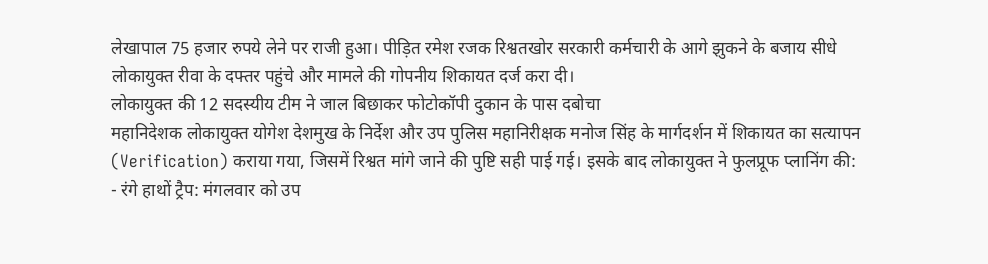लेखापाल 75 हजार रुपये लेने पर राजी हुआ। पीड़ित रमेश रजक रिश्वतखोर सरकारी कर्मचारी के आगे झुकने के बजाय सीधे लोकायुक्त रीवा के दफ्तर पहुंचे और मामले की गोपनीय शिकायत दर्ज करा दी।
लोकायुक्त की 12 सदस्यीय टीम ने जाल बिछाकर फोटोकॉपी दुकान के पास दबोचा
महानिदेशक लोकायुक्त योगेश देशमुख के निर्देश और उप पुलिस महानिरीक्षक मनोज सिंह के मार्गदर्शन में शिकायत का सत्यापन (Verification) कराया गया, जिसमें रिश्वत मांगे जाने की पुष्टि सही पाई गई। इसके बाद लोकायुक्त ने फुलप्रूफ प्लानिंग की:
- रंगे हाथों ट्रैप: मंगलवार को उप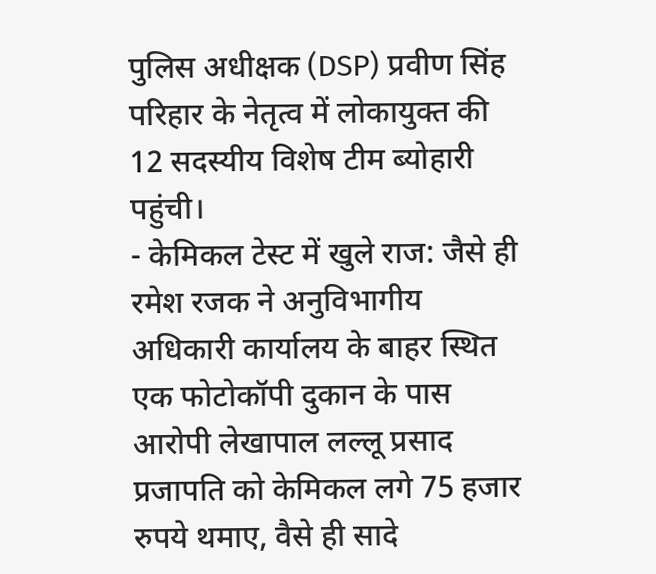पुलिस अधीक्षक (DSP) प्रवीण सिंह परिहार के नेतृत्व में लोकायुक्त की 12 सदस्यीय विशेष टीम ब्योहारी पहुंची।
- केमिकल टेस्ट में खुले राज: जैसे ही रमेश रजक ने अनुविभागीय अधिकारी कार्यालय के बाहर स्थित एक फोटोकॉपी दुकान के पास आरोपी लेखापाल लल्लू प्रसाद प्रजापति को केमिकल लगे 75 हजार रुपये थमाए, वैसे ही सादे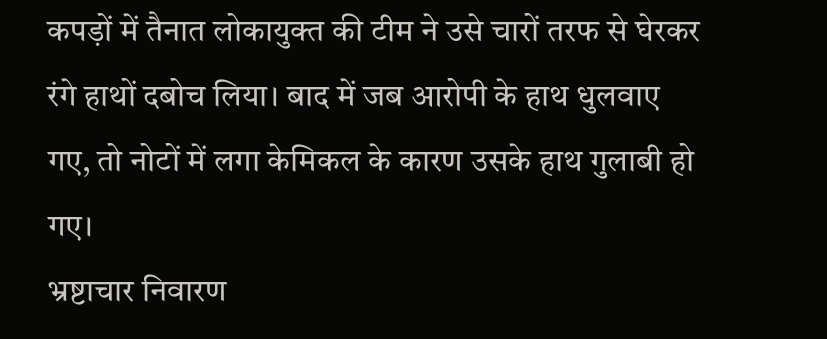कपड़ों में तैनात लोकायुक्त की टीम ने उसे चारों तरफ से घेरकर रंगे हाथों दबोच लिया। बाद में जब आरोपी के हाथ धुलवाए गए, तो नोटों में लगा केमिकल के कारण उसके हाथ गुलाबी हो गए।
भ्रष्टाचार निवारण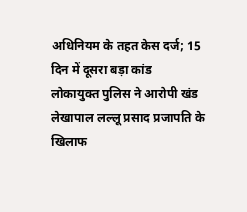अधिनियम के तहत केस दर्ज; 15 दिन में दूसरा बड़ा कांड
लोकायुक्त पुलिस ने आरोपी खंड लेखापाल लल्लू प्रसाद प्रजापति के खिलाफ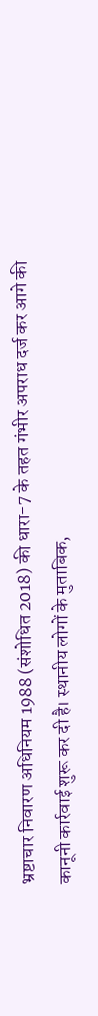भ्रष्टाचार निवारण अधिनियम 1988 (संशोधित 2018) की धारा-7 के तहत गंभीर अपराध दर्ज कर आगे की कानूनी कार्रवाई शुरू कर दी है। स्थानीय लोगों के मुताबिक,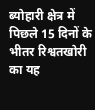ब्योहारी क्षेत्र में पिछले 15 दिनों के भीतर रिश्वतखोरी का यह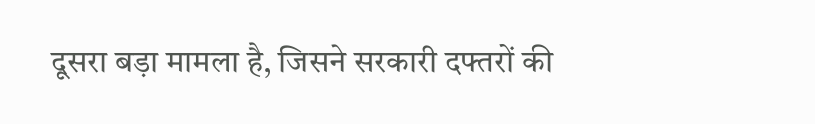दूसरा बड़ा मामला है, जिसने सरकारी दफ्तरों की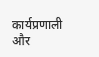कार्यप्रणाली और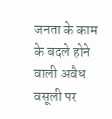जनता के काम के बदले होने वाली अवैध वसूली पर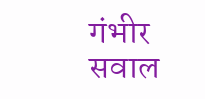गंभीर सवाल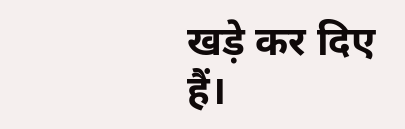खड़े कर दिए हैं।